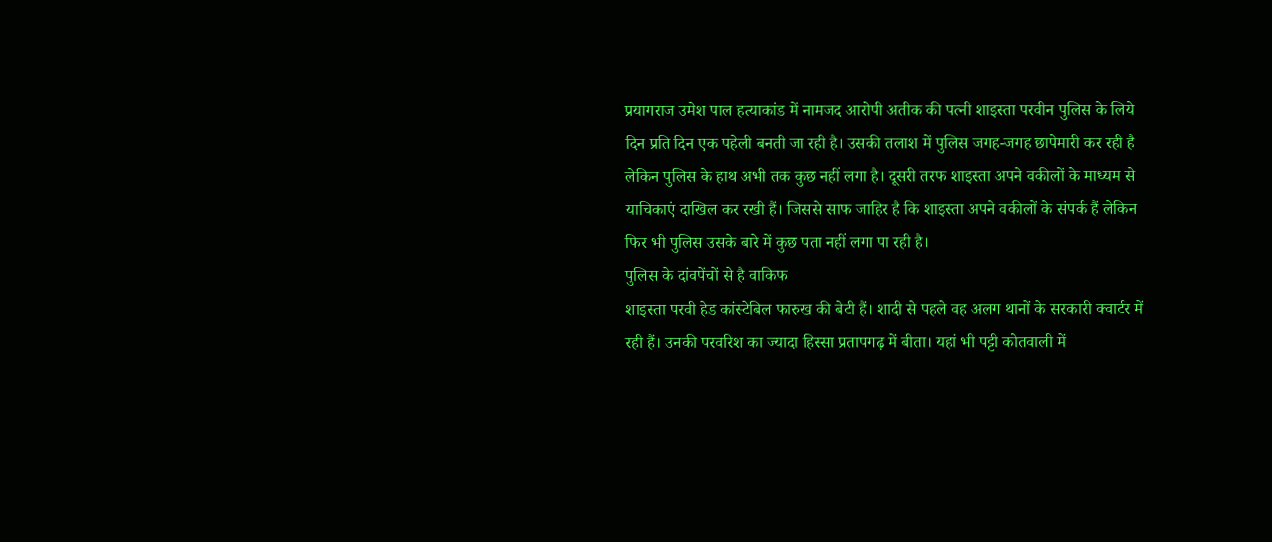प्रयागराज उमेश पाल हत्याकांड में नामजद आरोपी अतीक की पत्नी शाइस्ता परवीन पुलिस के लिये दिन प्रति दिन एक पहेली बनती जा रही है। उसकी तलाश में पुलिस जगह-जगह छापेमारी कर रही है लेकिन पुलिस के हाथ अभी तक कुछ नहीं लगा है। दूसरी तरफ शाइस्ता अपने वकीलों के माध्यम से याचिकाएं दाखिल कर रखी हैं। जिससे साफ जाहिर है कि शाइस्ता अपने वकीलों के संपर्क हैं लेकिन फिर भी पुलिस उसके बारे में कुछ पता नहीं लगा पा रही है।
पुलिस के दांवपेंचों से है वाकिफ
शाइस्ता परवी हेड कांस्टेबिल फारुख की बेटी हैं। शादी से पहले वह अलग थानों के सरकारी क्वार्टर में रही हैं। उनकी परवरिश का ज्यादा हिस्सा प्रतापगढ़ में बीता। यहां भी पट्टी कोतवाली में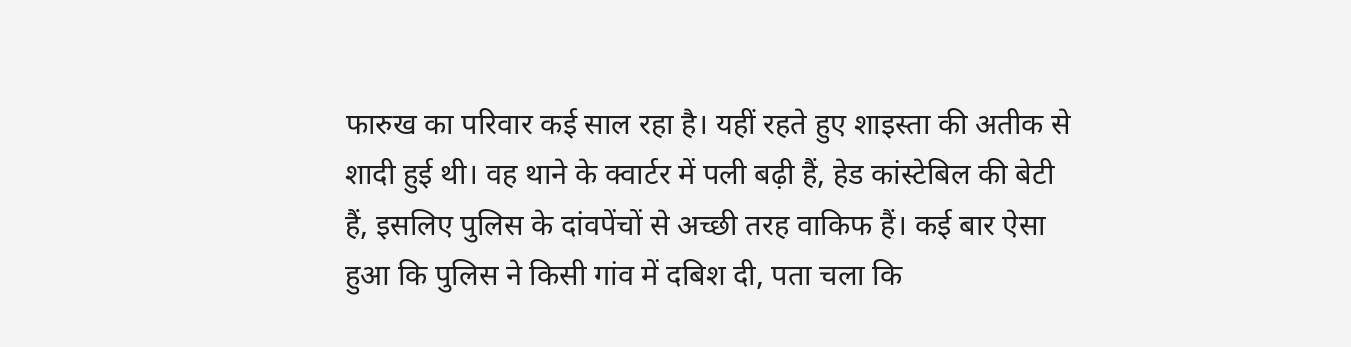फारुख का परिवार कई साल रहा है। यहीं रहते हुए शाइस्ता की अतीक से शादी हुई थी। वह थाने के क्वार्टर में पली बढ़ी हैं, हेड कांस्टेबिल की बेटी हैं, इसलिए पुलिस के दांवपेंचों से अच्छी तरह वाकिफ हैं। कई बार ऐसा हुआ कि पुलिस ने किसी गांव में दबिश दी, पता चला कि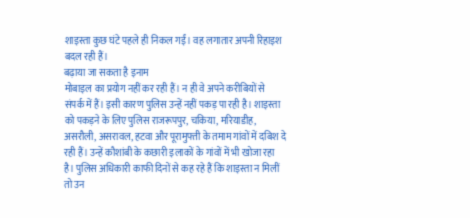शाइस्ता कुछ घंटे पहले ही निकल गईं। वह लगातार अपनी रिहाइश बदल रही हैं।
बढ़ाया जा सकता है इनाम
मोबाइल का प्रयोग नहीं कर रही हैं। न ही वे अपने करीबियों से संपर्क में हैं। इसी कारण पुलिस उन्हें नहीं पकड़ पा रही है। शाइस्ता को पकड़ने के लिए पुलिस राजरूपपुर, चकिया, मरियाडीह, असरौली, असरावल, हटवा और पूरामुफ्ती के तमाम गांवों में दबिश दे रही हैं। उन्हें कौशांबी के कछारी इलाकों के गांवों में भी खोजा रहा है। पुलिस अधिकारी काफी दिनों से कह रहे हैं कि शाइस्ता न मिलीं तो उन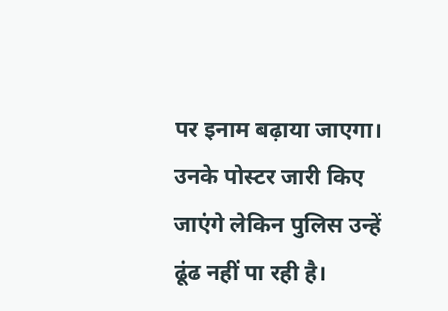पर इनाम बढ़ाया जाएगा। उनके पोस्टर जारी किए जाएंगे लेकिन पुलिस उन्हें ढूंढ नहीं पा रही है।